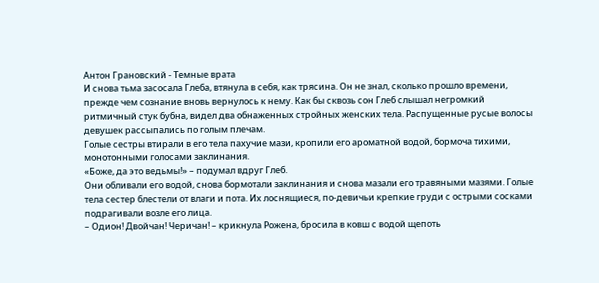Антон Грановский - Темные врата
И снова тьма засосала Глеба, втянула в себя, как трясина. Он не знал, сколько прошло времени, прежде чем сознание вновь вернулось к нему. Как бы сквозь сон Глеб слышал негромкий ритмичный стук бубна, видел два обнаженных стройных женских тела. Распущенные русые волосы девушек рассыпались по голым плечам.
Голые сестры втирали в его тела пахучие мази, кропили его ароматной водой, бормоча тихими, монотонными голосами заклинания.
«Боже, да это ведьмы!» – подумал вдруг Глеб.
Они обливали его водой, снова бормотали заклинания и снова мазали его травяными мазями. Голые тела сестер блестели от влаги и пота. Их лоснящиеся, по-девичьи крепкие груди с острыми сосками подрагивали возле его лица.
– Одион! Двойчан! Черичан! – крикнула Рожена, бросила в ковш с водой щепоть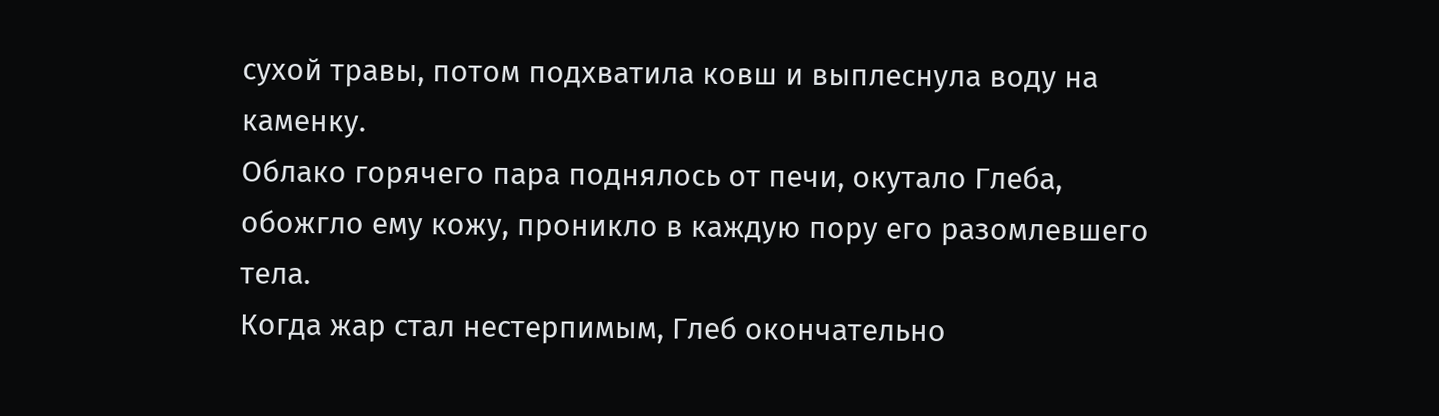сухой травы, потом подхватила ковш и выплеснула воду на каменку.
Облако горячего пара поднялось от печи, окутало Глеба, обожгло ему кожу, проникло в каждую пору его разомлевшего тела.
Когда жар стал нестерпимым, Глеб окончательно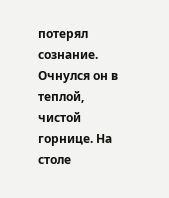потерял сознание.
Очнулся он в теплой, чистой горнице. На столе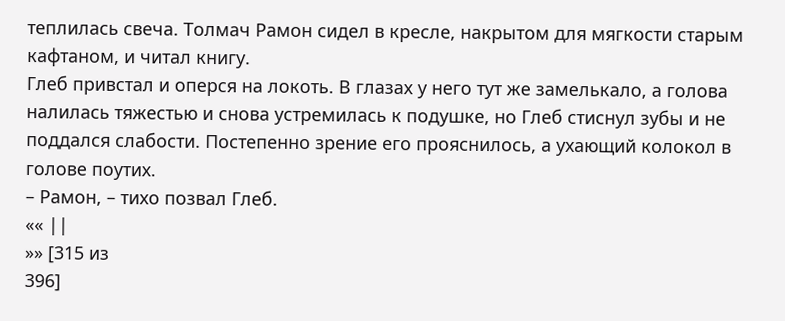теплилась свеча. Толмач Рамон сидел в кресле, накрытом для мягкости старым кафтаном, и читал книгу.
Глеб привстал и оперся на локоть. В глазах у него тут же замелькало, а голова налилась тяжестью и снова устремилась к подушке, но Глеб стиснул зубы и не поддался слабости. Постепенно зрение его прояснилось, а ухающий колокол в голове поутих.
– Рамон, – тихо позвал Глеб.
«« ||
»» [315 из
396]